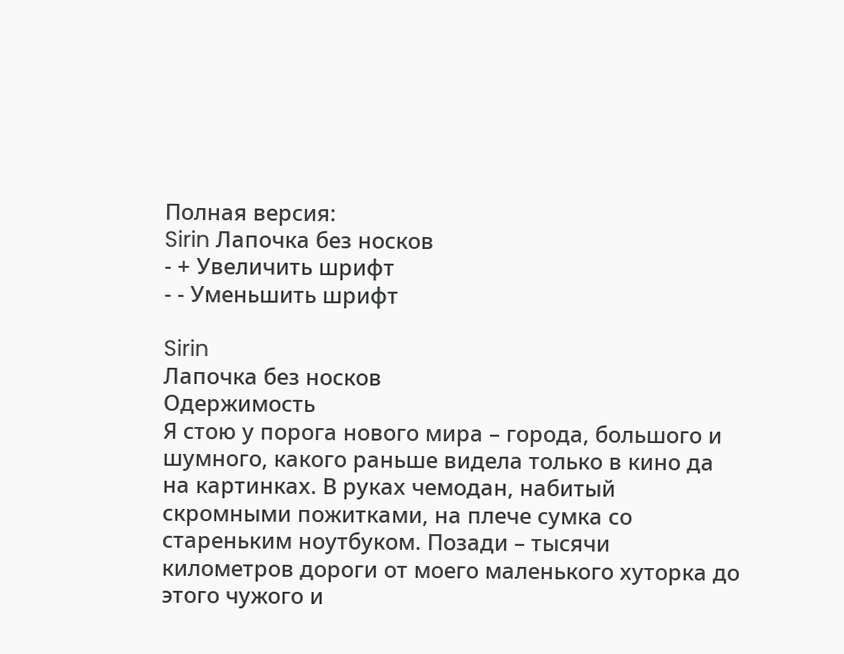Полная версия:
Sirin Лапочка без носков
- + Увеличить шрифт
- - Уменьшить шрифт

Sirin
Лапочка без носков
Одержимость
Я стою у порога нового мира – города, большого и шумного, какого раньше видела только в кино да на картинках. В руках чемодан, набитый скромными пожитками, на плече сумка со стареньким ноутбуком. Позади – тысячи километров дороги от моего маленького хуторка до этого чужого и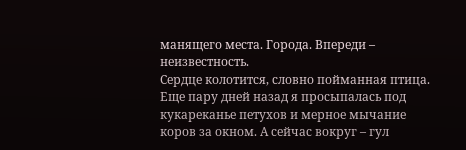манящего места. Города. Впереди – неизвестность.
Сердце колотится, словно пойманная птица. Еще пару дней назад я просыпалась под кукареканье петухов и мерное мычание коров за окном. А сейчас вокруг – гул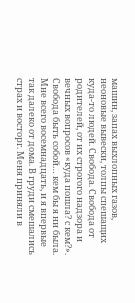машин, запах выхлопных газов, неоновые вывески, толпы спешащих куда-то людей. Свобода. Свобода от родителей, от их строгого надзора и вечных вопросов «куда пошла? с кем?». Свобода быть собой… кем бы я ни была.
Мне всего восемнадцать, и я впервые так далеко от дома. В груди смешались страх и восторг. Меня приняли в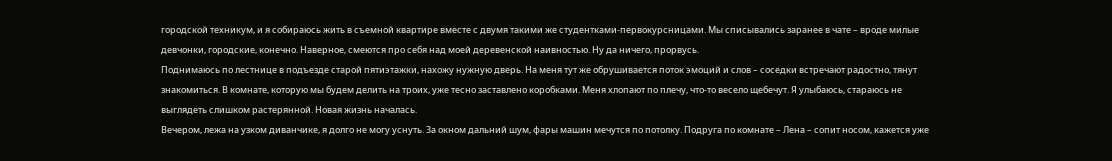городской техникум, и я собираюсь жить в съемной квартире вместе с двумя такими же студентками-первокурсницами. Мы списывались заранее в чате – вроде милые девчонки, городские, конечно. Наверное, смеются про себя над моей деревенской наивностью. Ну да ничего, прорвусь.
Поднимаюсь по лестнице в подъезде старой пятиэтажки, нахожу нужную дверь. На меня тут же обрушивается поток эмоций и слов – соседки встречают радостно, тянут знакомиться. В комнате, которую мы будем делить на троих, уже тесно заставлено коробками. Меня хлопают по плечу, что-то весело щебечут. Я улыбаюсь, стараюсь не выглядеть слишком растерянной. Новая жизнь началась.
Вечером, лежа на узком диванчике, я долго не могу уснуть. За окном дальний шум, фары машин мечутся по потолку. Подруга по комнате – Лена – сопит носом, кажется уже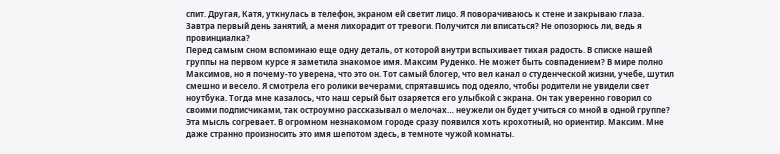спит. Другая, Катя, уткнулась в телефон, экраном ей светит лицо. Я поворачиваюсь к стене и закрываю глаза. Завтра первый день занятий, а меня лихорадит от тревоги. Получится ли вписаться? Не опозорюсь ли, ведь я провинциалка?
Перед самым сном вспоминаю еще одну деталь, от которой внутри вспыхивает тихая радость. В списке нашей группы на первом курсе я заметила знакомое имя. Максим Руденко. Не может быть совпадением? В мире полно Максимов, но я почему-то уверена, что это он. Тот самый блогер, что вел канал о студенческой жизни, учебе, шутил смешно и весело. Я смотрела его ролики вечерами, спрятавшись под одеяло, чтобы родители не увидели свет ноутбука. Тогда мне казалось, что наш серый быт озаряется его улыбкой с экрана. Он так уверенно говорил со своими подписчиками, так остроумно рассказывал о мелочах… неужели он будет учиться со мной в одной группе?
Эта мысль согревает. В огромном незнакомом городе сразу появился хоть крохотный, но ориентир. Максим. Мне даже странно произносить это имя шепотом здесь, в темноте чужой комнаты.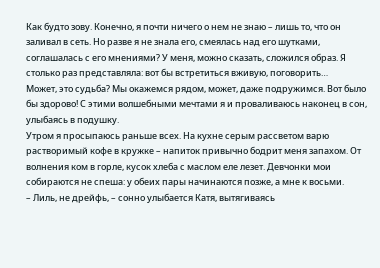Как будто зову. Конечно, я почти ничего о нем не знаю – лишь то, что он заливал в сеть. Но разве я не знала его, смеялась над его шутками, соглашалась с его мнениями? У меня, можно сказать, сложился образ. Я столько раз представляла: вот бы встретиться вживую, поговорить…
Может, это судьба? Мы окажемся рядом, может, даже подружимся. Вот было бы здорово! С этими волшебными мечтами я и проваливаюсь наконец в сон, улыбаясь в подушку.
Утром я просыпаюсь раньше всех. На кухне серым рассветом варю растворимый кофе в кружке – напиток привычно бодрит меня запахом. От волнения ком в горле, кусок хлеба с маслом еле лезет. Девчонки мои собираются не спеша: у обеих пары начинаются позже, а мне к восьми.
– Лиль, не дрейфь, – сонно улыбается Катя, вытягиваясь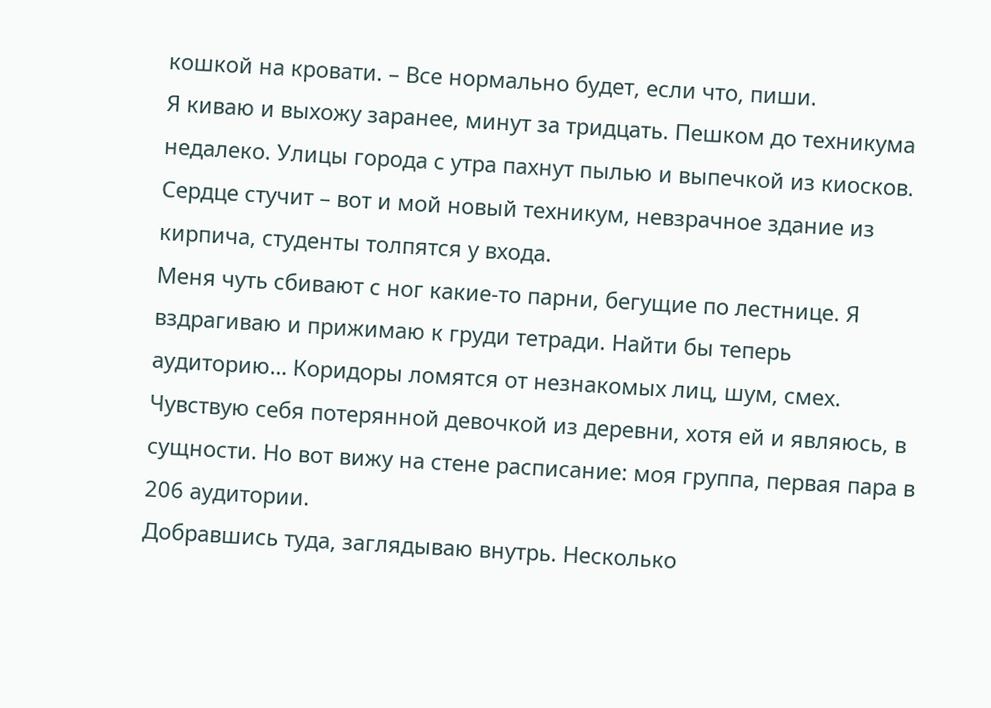кошкой на кровати. – Все нормально будет, если что, пиши.
Я киваю и выхожу заранее, минут за тридцать. Пешком до техникума недалеко. Улицы города с утра пахнут пылью и выпечкой из киосков. Сердце стучит – вот и мой новый техникум, невзрачное здание из кирпича, студенты толпятся у входа.
Меня чуть сбивают с ног какие-то парни, бегущие по лестнице. Я вздрагиваю и прижимаю к груди тетради. Найти бы теперь аудиторию… Коридоры ломятся от незнакомых лиц, шум, смех. Чувствую себя потерянной девочкой из деревни, хотя ей и являюсь, в сущности. Но вот вижу на стене расписание: моя группа, первая пара в 206 аудитории.
Добравшись туда, заглядываю внутрь. Несколько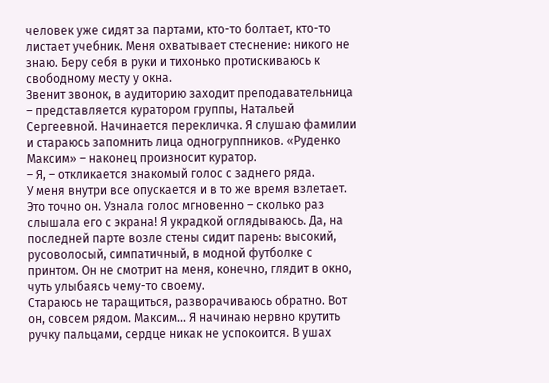человек уже сидят за партами, кто-то болтает, кто-то листает учебник. Меня охватывает стеснение: никого не знаю. Беру себя в руки и тихонько протискиваюсь к свободному месту у окна.
Звенит звонок, в аудиторию заходит преподавательница – представляется куратором группы, Натальей Сергеевной. Начинается перекличка. Я слушаю фамилии и стараюсь запомнить лица одногруппников. «Руденко Максим» – наконец произносит куратор.
– Я, – откликается знакомый голос с заднего ряда.
У меня внутри все опускается и в то же время взлетает. Это точно он. Узнала голос мгновенно – сколько раз слышала его с экрана! Я украдкой оглядываюсь. Да, на последней парте возле стены сидит парень: высокий, русоволосый, симпатичный, в модной футболке с принтом. Он не смотрит на меня, конечно, глядит в окно, чуть улыбаясь чему-то своему.
Стараюсь не таращиться, разворачиваюсь обратно. Вот он, совсем рядом. Максим… Я начинаю нервно крутить ручку пальцами, сердце никак не успокоится. В ушах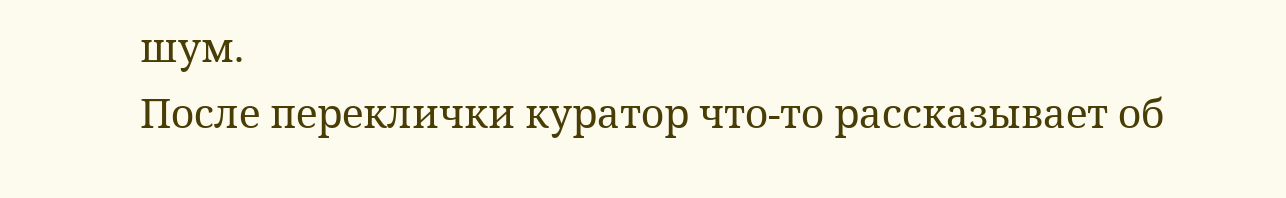шум.
После переклички куратор что-то рассказывает об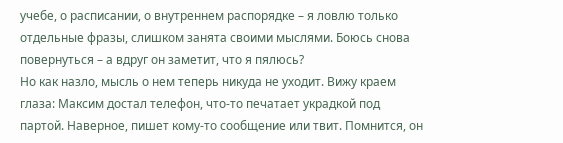учебе, о расписании, о внутреннем распорядке – я ловлю только отдельные фразы, слишком занята своими мыслями. Боюсь снова повернуться – а вдруг он заметит, что я пялюсь?
Но как назло, мысль о нем теперь никуда не уходит. Вижу краем глаза: Максим достал телефон, что-то печатает украдкой под партой. Наверное, пишет кому-то сообщение или твит. Помнится, он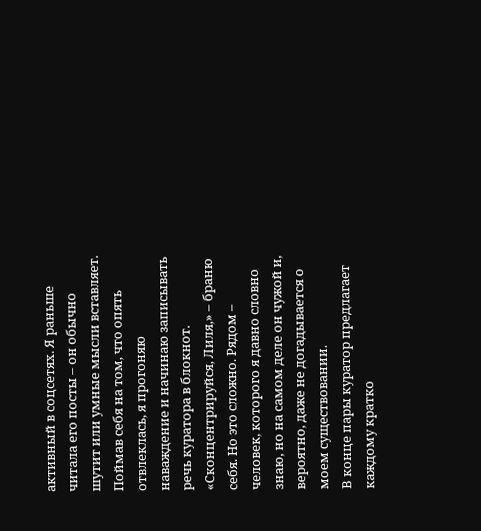активный в соцсетях. Я раньше читала его посты – он обычно шутит или умные мысли вставляет.
Поймав себя на том, что опять отвлеклась, я прогоняю наваждение и начинаю записывать речь куратора в блокнот. «Сконцентрируйся, Лиля,» – браню себя. Но это сложно. Рядом – человек, которого я давно словно знаю, но на самом деле он чужой и, вероятно, даже не догадывается о моем существовании.
В конце пары куратор предлагает каждому кратко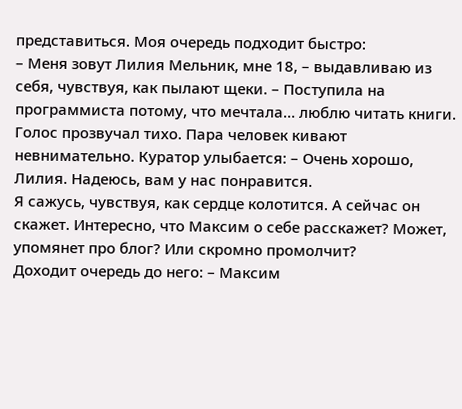представиться. Моя очередь подходит быстро:
– Меня зовут Лилия Мельник, мне 18, – выдавливаю из себя, чувствуя, как пылают щеки. – Поступила на программиста потому, что мечтала… люблю читать книги.
Голос прозвучал тихо. Пара человек кивают невнимательно. Куратор улыбается: – Очень хорошо, Лилия. Надеюсь, вам у нас понравится.
Я сажусь, чувствуя, как сердце колотится. А сейчас он скажет. Интересно, что Максим о себе расскажет? Может, упомянет про блог? Или скромно промолчит?
Доходит очередь до него: – Максим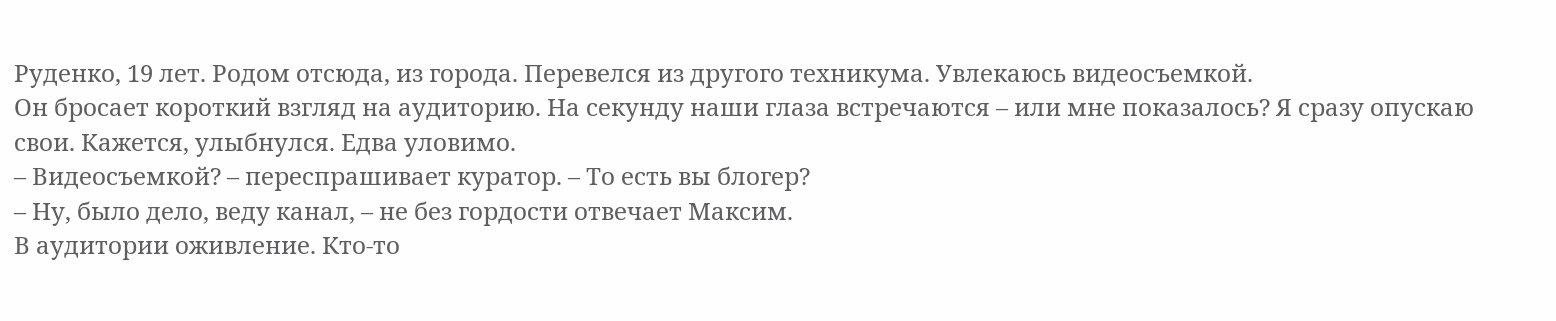Руденко, 19 лет. Родом отсюда, из города. Перевелся из другого техникума. Увлекаюсь видеосъемкой.
Он бросает короткий взгляд на аудиторию. На секунду наши глаза встречаются – или мне показалось? Я сразу опускаю свои. Кажется, улыбнулся. Едва уловимо.
– Видеосъемкой? – переспрашивает куратор. – То есть вы блогер?
– Ну, было дело, веду канал, – не без гордости отвечает Максим.
В аудитории оживление. Кто-то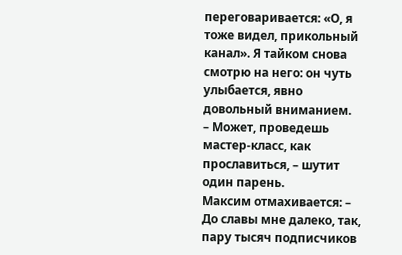переговаривается: «О, я тоже видел, прикольный канал». Я тайком снова смотрю на него: он чуть улыбается, явно довольный вниманием.
– Может, проведешь мастер-класс, как прославиться, – шутит один парень.
Максим отмахивается: – До славы мне далеко, так, пару тысяч подписчиков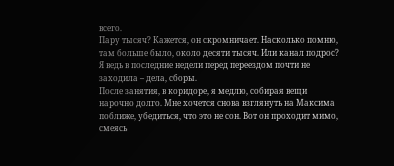всего.
Пару тысяч? Кажется, он скромничает. Насколько помню, там больше было, около десяти тысяч. Или канал подрос? Я ведь в последние недели перед переездом почти не заходила – дела, сборы.
После занятия, в коридоре, я медлю, собирая вещи нарочно долго. Мне хочется снова взглянуть на Максима поближе, убедиться, что это не сон. Вот он проходит мимо, смеясь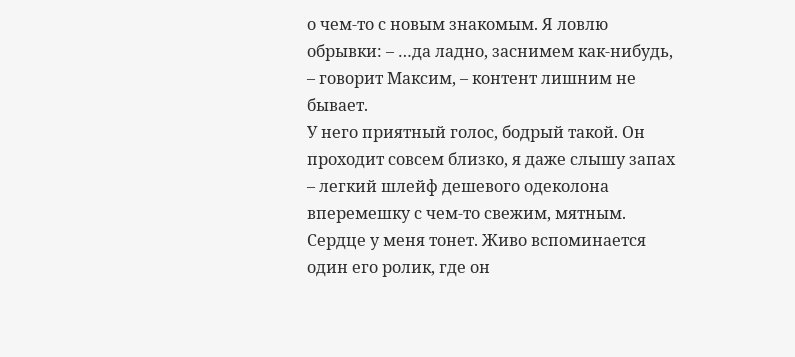о чем-то с новым знакомым. Я ловлю обрывки: – …да ладно, заснимем как-нибудь, – говорит Максим, – контент лишним не бывает.
У него приятный голос, бодрый такой. Он проходит совсем близко, я даже слышу запах – легкий шлейф дешевого одеколона вперемешку с чем-то свежим, мятным. Сердце у меня тонет. Живо вспоминается один его ролик, где он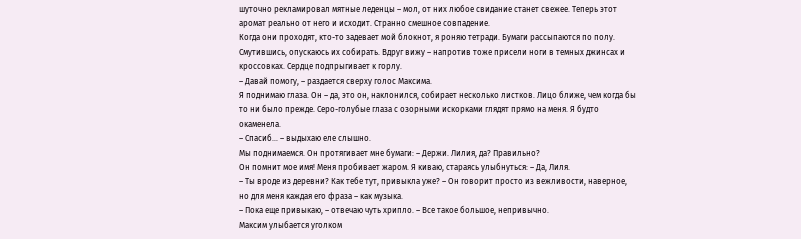шуточно рекламировал мятные леденцы – мол, от них любое свидание станет свежее. Теперь этот аромат реально от него и исходит. Странно смешное совпадение.
Когда они проходят, кто-то задевает мой блокнот, я роняю тетради. Бумаги рассыпаются по полу. Смутившись, опускаюсь их собирать. Вдруг вижу – напротив тоже присели ноги в темных джинсах и кроссовках. Сердце подпрыгивает к горлу.
– Давай помогу, – раздается сверху голос Максима.
Я поднимаю глаза. Он – да, это он, наклонился, собирает несколько листков. Лицо ближе, чем когда бы то ни было прежде. Серо-голубые глаза с озорными искорками глядят прямо на меня. Я будто окаменела.
– Спасиб… – выдыхаю еле слышно.
Мы поднимаемся. Он протягивает мне бумаги: – Держи. Лилия, да? Правильно?
Он помнит мое имя! Меня пробивает жаром. Я киваю, стараясь улыбнуться: – Да, Лиля.
– Ты вроде из деревни? Как тебе тут, привыкла уже? – Он говорит просто из вежливости, наверное, но для меня каждая его фраза – как музыка.
– Пока еще привыкаю, – отвечаю чуть хрипло. – Все такое большое, непривычно.
Максим улыбается уголком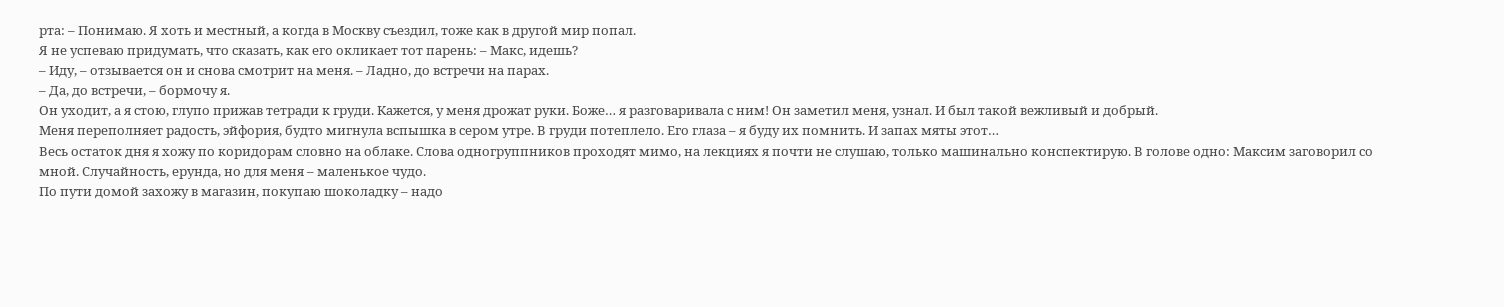рта: – Понимаю. Я хоть и местный, а когда в Москву съездил, тоже как в другой мир попал.
Я не успеваю придумать, что сказать, как его окликает тот парень: – Макс, идешь?
– Иду, – отзывается он и снова смотрит на меня. – Ладно, до встречи на парах.
– Да, до встречи, – бормочу я.
Он уходит, а я стою, глупо прижав тетради к груди. Кажется, у меня дрожат руки. Боже… я разговаривала с ним! Он заметил меня, узнал. И был такой вежливый и добрый.
Меня переполняет радость, эйфория, будто мигнула вспышка в сером утре. В груди потеплело. Его глаза – я буду их помнить. И запах мяты этот…
Весь остаток дня я хожу по коридорам словно на облаке. Слова одногруппников проходят мимо, на лекциях я почти не слушаю, только машинально конспектирую. В голове одно: Максим заговорил со мной. Случайность, ерунда, но для меня – маленькое чудо.
По пути домой захожу в магазин, покупаю шоколадку – надо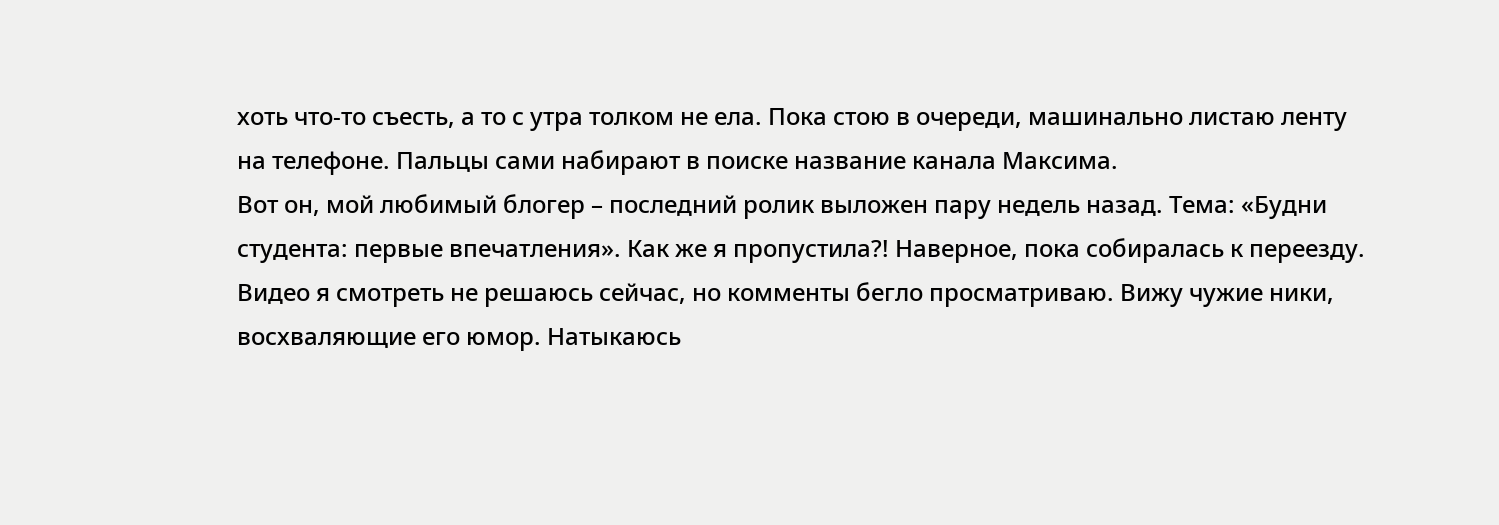хоть что-то съесть, а то с утра толком не ела. Пока стою в очереди, машинально листаю ленту на телефоне. Пальцы сами набирают в поиске название канала Максима.
Вот он, мой любимый блогер – последний ролик выложен пару недель назад. Тема: «Будни студента: первые впечатления». Как же я пропустила?! Наверное, пока собиралась к переезду. Видео я смотреть не решаюсь сейчас, но комменты бегло просматриваю. Вижу чужие ники, восхваляющие его юмор. Натыкаюсь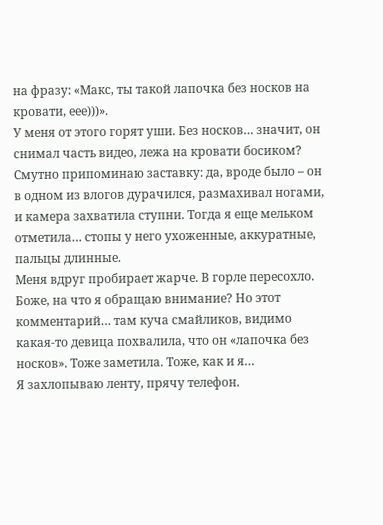на фразу: «Макс, ты такой лапочка без носков на кровати, еее)))».
У меня от этого горят уши. Без носков… значит, он снимал часть видео, лежа на кровати босиком? Смутно припоминаю заставку: да, вроде было – он в одном из влогов дурачился, размахивал ногами, и камера захватила ступни. Тогда я еще мельком отметила… стопы у него ухоженные, аккуратные, пальцы длинные.
Меня вдруг пробирает жарче. В горле пересохло. Боже, на что я обращаю внимание? Но этот комментарий… там куча смайликов, видимо какая-то девица похвалила, что он «лапочка без носков». Тоже заметила. Тоже, как и я…
Я захлопываю ленту, прячу телефон.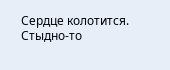Сердце колотится. Стыдно-то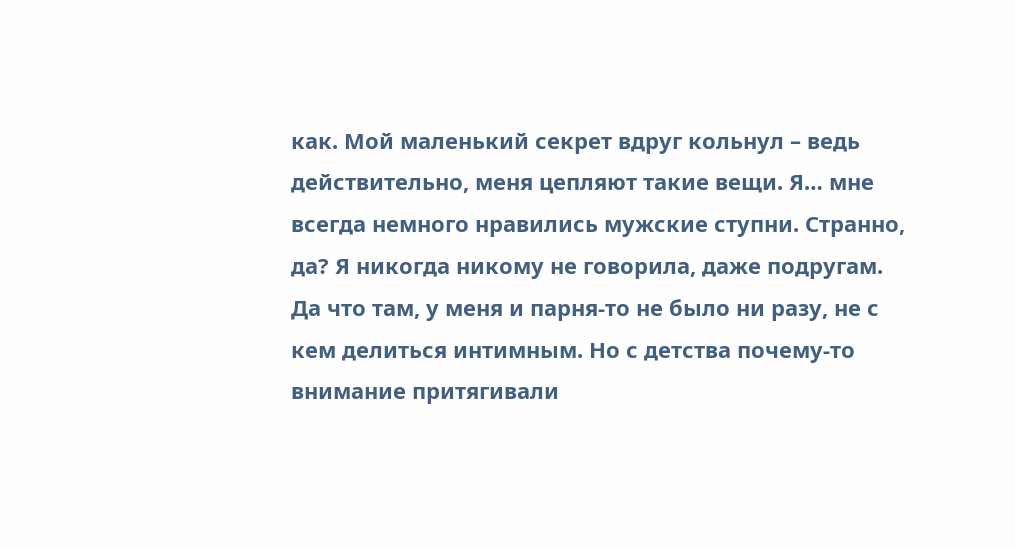как. Мой маленький секрет вдруг кольнул – ведь действительно, меня цепляют такие вещи. Я… мне всегда немного нравились мужские ступни. Странно, да? Я никогда никому не говорила, даже подругам. Да что там, у меня и парня-то не было ни разу, не с кем делиться интимным. Но с детства почему-то внимание притягивали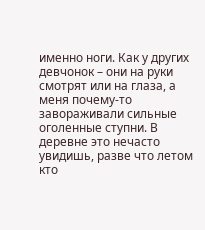именно ноги. Как у других девчонок – они на руки смотрят или на глаза, а меня почему-то завораживали сильные оголенные ступни. В деревне это нечасто увидишь, разве что летом кто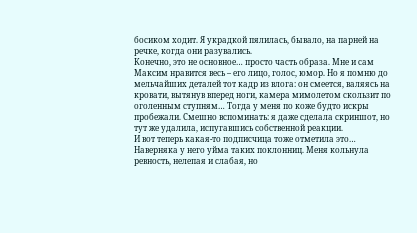босиком ходит. Я украдкой пялилась, бывало, на парней на речке, когда они разувались.
Конечно, это не основное… просто часть образа. Мне и сам Максим нравится весь – его лицо, голос, юмор. Но я помню до мельчайших деталей тот кадр из влога: он смеется, валяясь на кровати, вытянув вперед ноги, камера мимолетом скользит по оголенным ступням… Тогда у меня по коже будто искры пробежали. Смешно вспоминать: я даже сделала скриншот, но тут же удалила, испугавшись собственной реакции.
И вот теперь какая-то подписчица тоже отметила это… Наверняка у него уйма таких поклонниц. Меня кольнула ревность, нелепая и слабая, но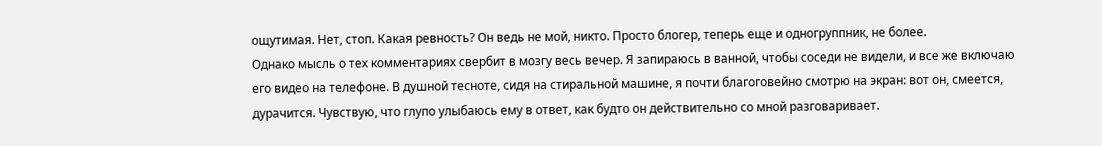ощутимая. Нет, стоп. Какая ревность? Он ведь не мой, никто. Просто блогер, теперь еще и одногруппник, не более.
Однако мысль о тех комментариях свербит в мозгу весь вечер. Я запираюсь в ванной, чтобы соседи не видели, и все же включаю его видео на телефоне. В душной тесноте, сидя на стиральной машине, я почти благоговейно смотрю на экран: вот он, смеется, дурачится. Чувствую, что глупо улыбаюсь ему в ответ, как будто он действительно со мной разговаривает.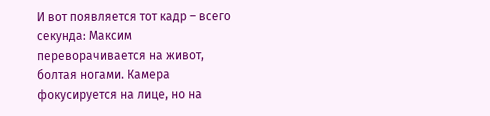И вот появляется тот кадр – всего секунда: Максим переворачивается на живот, болтая ногами. Камера фокусируется на лице, но на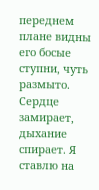переднем плане видны его босые ступни, чуть размыто. Сердце замирает, дыхание спирает. Я ставлю на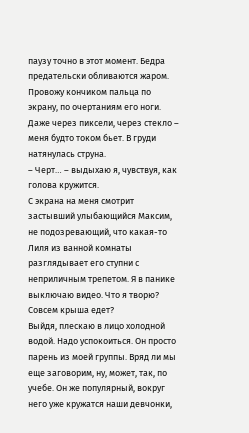паузу точно в этот момент. Бедра предательски обливаются жаром. Провожу кончиком пальца по экрану, по очертаниям его ноги. Даже через пиксели, через стекло – меня будто током бьет. В груди натянулась струна.
– Черт… – выдыхаю я, чувствуя, как голова кружится.
С экрана на меня смотрит застывший улыбающийся Максим, не подозревающий, что какая-то Лиля из ванной комнаты разглядывает его ступни с неприличным трепетом. Я в панике выключаю видео. Что я творю? Совсем крыша едет?
Выйдя, плескаю в лицо холодной водой. Надо успокоиться. Он просто парень из моей группы. Вряд ли мы еще заговорим, ну, может, так, по учебе. Он же популярный, вокруг него уже кружатся наши девчонки,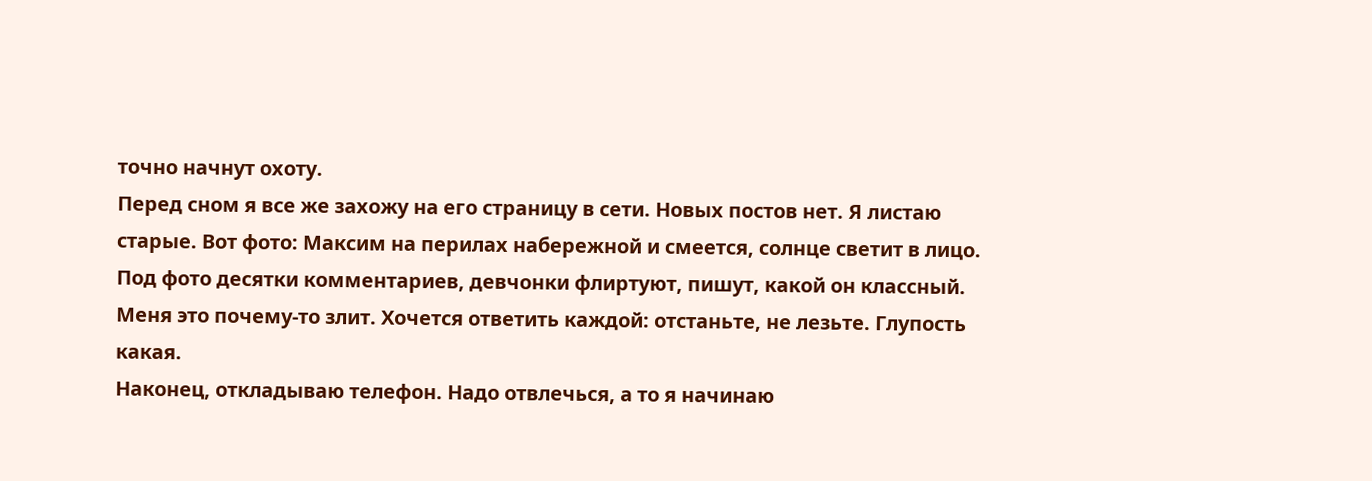точно начнут охоту.
Перед сном я все же захожу на его страницу в сети. Новых постов нет. Я листаю старые. Вот фото: Максим на перилах набережной и смеется, солнце светит в лицо. Под фото десятки комментариев, девчонки флиртуют, пишут, какой он классный. Меня это почему-то злит. Хочется ответить каждой: отстаньте, не лезьте. Глупость какая.
Наконец, откладываю телефон. Надо отвлечься, а то я начинаю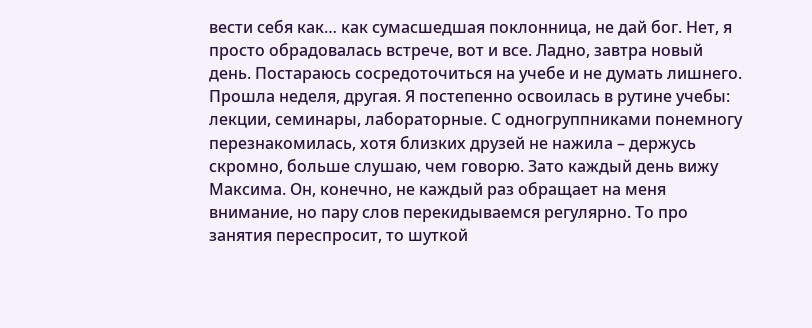вести себя как… как сумасшедшая поклонница, не дай бог. Нет, я просто обрадовалась встрече, вот и все. Ладно, завтра новый день. Постараюсь сосредоточиться на учебе и не думать лишнего.
Прошла неделя, другая. Я постепенно освоилась в рутине учебы: лекции, семинары, лабораторные. С одногруппниками понемногу перезнакомилась, хотя близких друзей не нажила – держусь скромно, больше слушаю, чем говорю. Зато каждый день вижу Максима. Он, конечно, не каждый раз обращает на меня внимание, но пару слов перекидываемся регулярно. То про занятия переспросит, то шуткой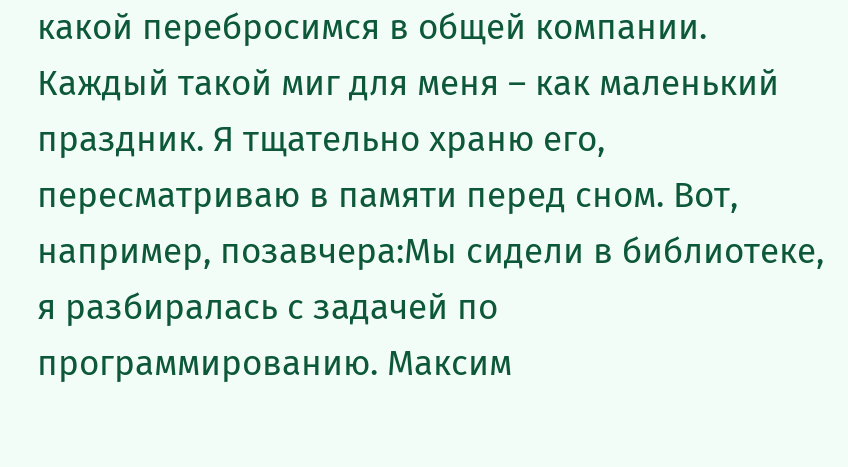какой перебросимся в общей компании.
Каждый такой миг для меня – как маленький праздник. Я тщательно храню его, пересматриваю в памяти перед сном. Вот, например, позавчера:Мы сидели в библиотеке, я разбиралась с задачей по программированию. Максим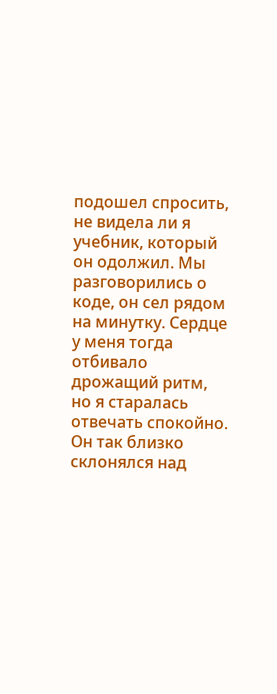подошел спросить, не видела ли я учебник, который он одолжил. Мы разговорились о коде, он сел рядом на минутку. Сердце у меня тогда отбивало дрожащий ритм, но я старалась отвечать спокойно. Он так близко склонялся над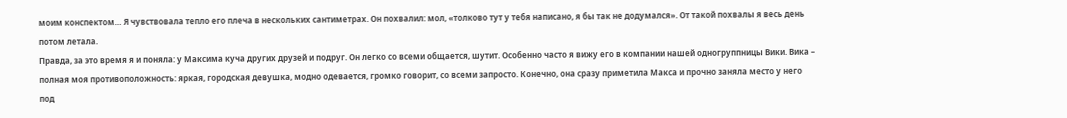моим конспектом… Я чувствовала тепло его плеча в нескольких сантиметрах. Он похвалил: мол, «толково тут у тебя написано, я бы так не додумался». От такой похвалы я весь день потом летала.
Правда, за это время я и поняла: у Максима куча других друзей и подруг. Он легко со всеми общается, шутит. Особенно часто я вижу его в компании нашей одногруппницы Вики. Вика – полная моя противоположность: яркая, городская девушка, модно одевается, громко говорит, со всеми запросто. Конечно, она сразу приметила Макса и прочно заняла место у него под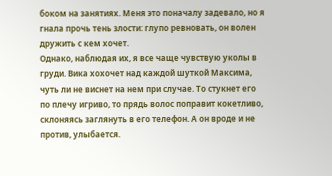боком на занятиях. Меня это поначалу задевало, но я гнала прочь тень злости: глупо ревновать, он волен дружить с кем хочет.
Однако, наблюдая их, я все чаще чувствую уколы в груди. Вика хохочет над каждой шуткой Максима, чуть ли не виснет на нем при случае. То стукнет его по плечу игриво, то прядь волос поправит кокетливо, склоняясь заглянуть в его телефон. А он вроде и не против, улыбается.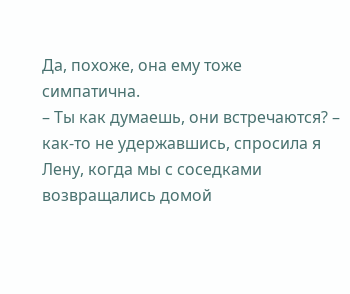Да, похоже, она ему тоже симпатична.
– Ты как думаешь, они встречаются? – как-то не удержавшись, спросила я Лену, когда мы с соседками возвращались домой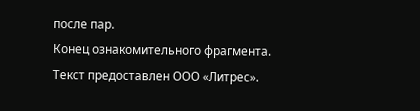после пар.
Конец ознакомительного фрагмента.
Текст предоставлен ООО «Литрес».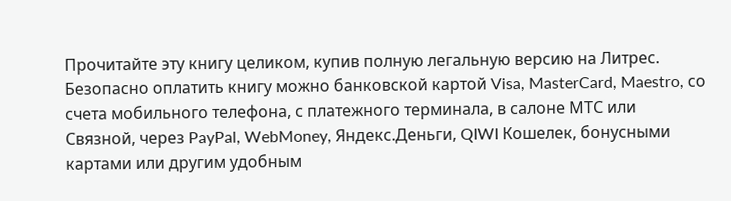Прочитайте эту книгу целиком, купив полную легальную версию на Литрес.
Безопасно оплатить книгу можно банковской картой Visa, MasterCard, Maestro, со счета мобильного телефона, с платежного терминала, в салоне МТС или Связной, через PayPal, WebMoney, Яндекс.Деньги, QIWI Кошелек, бонусными картами или другим удобным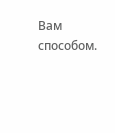Вам способом.